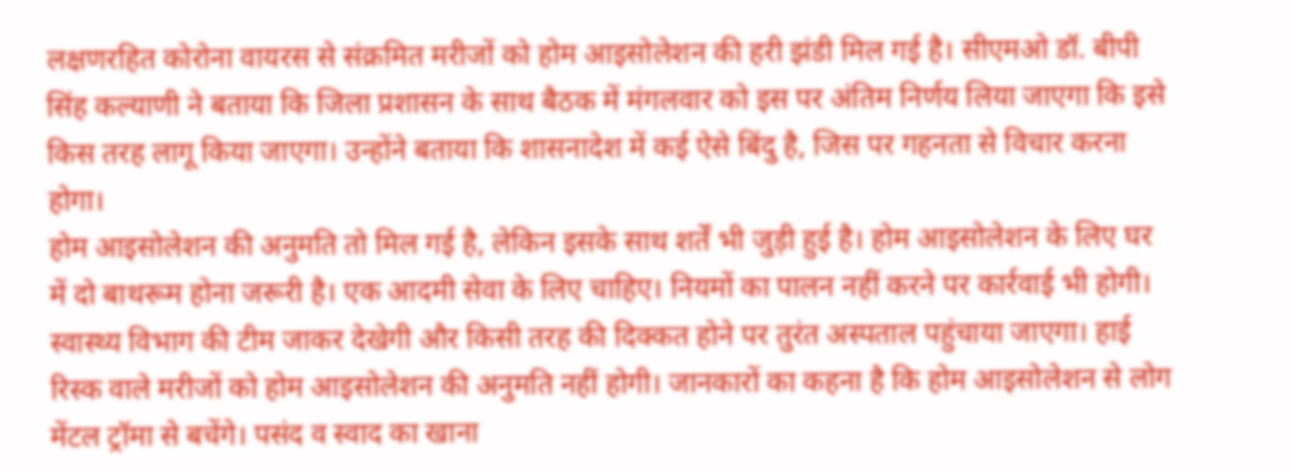लक्षणरहित कोरोना वायरस से संक्रमित मरीजों को होम आइसोलेशन की हरी झंडी मिल गई है। सीएमओ डॉ. बीपी सिंह कल्याणी ने बताया कि जिला प्रशासन के साथ बैठक में मंगलवार को इस पर अंतिम निर्णय लिया जाएगा कि इसे किस तरह लागू किया जाएगा। उन्होंने बताया कि शासनादेश में कई ऐसे बिंदु है, जिस पर गहनता से विचार करना होगा।
होम आइसोलेशन की अनुमति तो मिल गई है, लेकिन इसके साथ शर्तें भी जुड़ी हुई है। होम आइसोलेशन के लिए घर में दो बाथरूम होना जरूरी है। एक आदमी सेवा के लिए चाहिए। नियमों का पालन नहीं करने पर कार्रवाई भी होगी। स्वास्थ्य विभाग की टीम जाकर देखेगी और किसी तरह की दिक्कत होने पर तुरंत अस्पताल पहुंचाया जाएगा। हाई रिस्क वाले मरीजों को होम आइसोलेशन की अनुमति नहीं होगी। जानकारों का कहना है कि होम आइसोलेशन से लोग मेंटल ट्रॉमा से बचेंगे। पसंद व स्वाद का खाना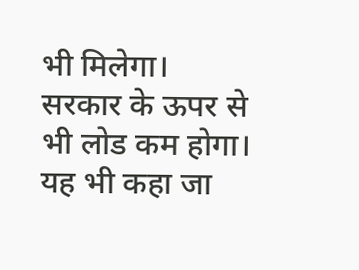भी मिलेगा। सरकार के ऊपर से भी लोड कम होगा। यह भी कहा जा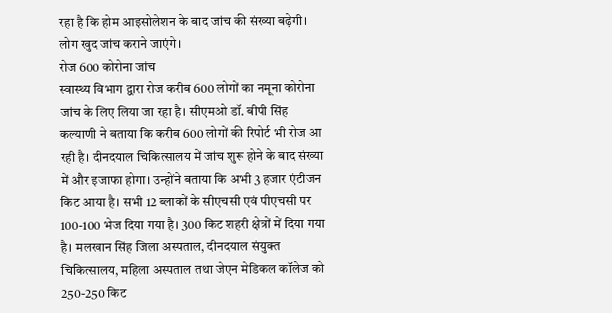रहा है कि होम आइसोलेशन के बाद जांच की संख्या बढ़ेगी। लोग खुद जांच कराने जाएंगे।
रोज 600 कोरोना जांच
स्वास्थ्य विभाग द्वारा रोज करीब 600 लोगों का नमूना कोरोना जांच के लिए लिया जा रहा है। सीएमओ डॉ. बीपी सिंह कल्याणी ने बताया कि करीब 600 लोगों की रिपोर्ट भी रोज आ रही है। दीनदयाल चिकित्सालय में जांच शुरू होने के बाद संख्या में और इजाफा होगा। उन्होंने बताया कि अभी 3 हजार एंटीजन किट आया है। सभी 12 ब्लाकों के सीएचसी एवं पीएचसी पर 100-100 भेज दिया गया है। 300 किट शहरी क्षेत्रों में दिया गया है। मलखान सिंह जिला अस्पताल, दीनदयाल संयुक्त चिकित्सालय, महिला अस्पताल तथा जेएन मेडिकल कॉलेज को 250-250 किट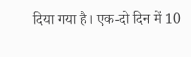दिया गया है। एक-दो दिन में 10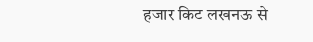हजार किट लखनऊ से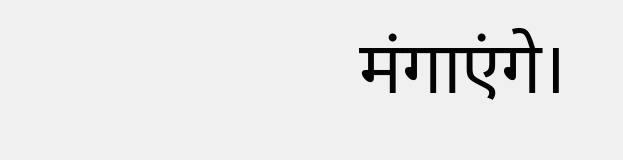मंगाएंगे।